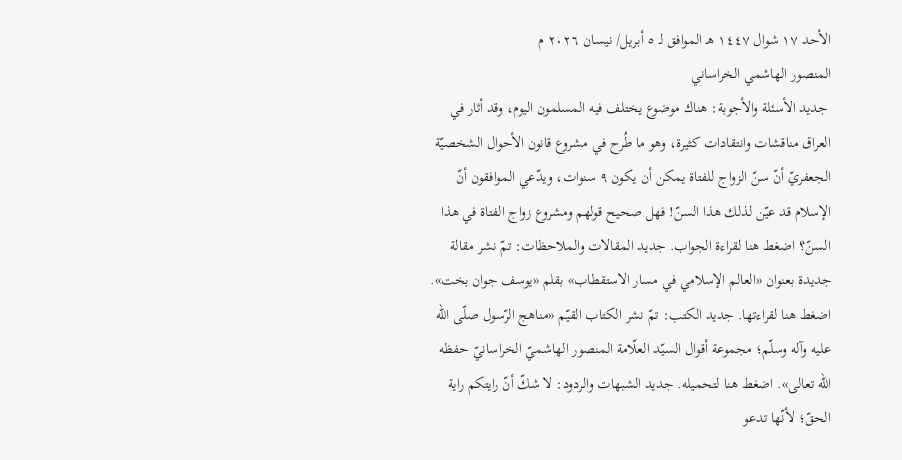الأحد ١٧ شوال ١٤٤٧ هـ الموافق لـ ٥ أبريل/ نيسان ٢٠٢٦ م
المنصور الهاشمي الخراساني
 جديد الأسئلة والأجوبة: هناك موضوع يختلف فيه المسلمون اليوم، وقد أثار في العراق مناقشات وانتقادات كثيرة، وهو ما طُرح في مشروع قانون الأحوال الشخصيّة الجعفريّ أنّ سنّ الزواج للفتاة يمكن أن يكون ٩ سنوات، ويدّعي الموافقون أنّ الإسلام قد عيّن لذلك هذا السنّ! فهل صحيح قولهم ومشروع زواج الفتاة في هذا السنّ؟ اضغط هنا لقراءة الجواب. جديد المقالات والملاحظات: تمّ نشر مقالة جديدة بعنوان «العالم الإسلامي في مسار الاستقطاب» بقلم «يوسف جوان بخت». اضغط هنا لقراءتها. جديد الكتب: تمّ نشر الكتاب القيّم «مناهج الرّسول صلّى اللّه عليه وآله وسلّم؛ مجموعة أقوال السيّد العلّامة المنصور الهاشميّ الخراسانيّ حفظه اللّه تعالى». اضغط هنا لتحميله. جديد الشبهات والردود: لا شكّ أنّ رايتكم راية الحقّ؛ لأنّها تدعو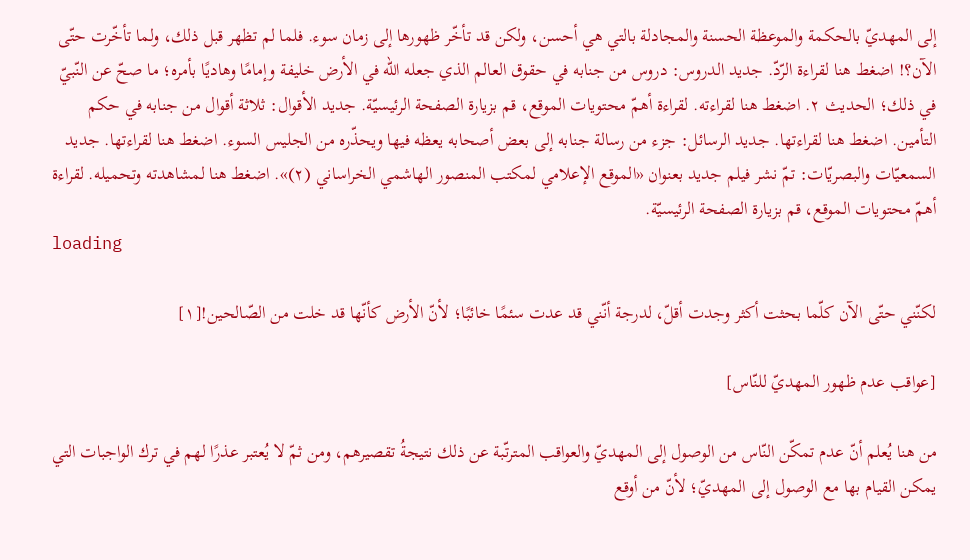إلى المهديّ بالحكمة والموعظة الحسنة والمجادلة بالتي هي أحسن، ولكن قد تأخّر ظهورها إلى زمان سوء. فلما لم تظهر قبل ذلك، ولما تأخّرت حتّى الآن؟! اضغط هنا لقراءة الرّدّ. جديد الدروس: دروس من جنابه في حقوق العالم الذي جعله اللّه في الأرض خليفة وإمامًا وهاديًا بأمره؛ ما صحّ عن النّبيّ في ذلك؛ الحديث ٢. اضغط هنا لقراءته. لقراءة أهمّ محتويات الموقع، قم بزيارة الصفحة الرئيسيّة. جديد الأقوال: ثلاثة أقوال من جنابه في حكم التأمين. اضغط هنا لقراءتها. جديد الرسائل: جزء من رسالة جنابه إلى بعض أصحابه يعظه فيها ويحذّره من الجليس السوء. اضغط هنا لقراءتها. جديد السمعيّات والبصريّات: تمّ نشر فيلم جديد بعنوان «الموقع الإعلامي لمكتب المنصور الهاشمي الخراساني (٢)». اضغط هنا لمشاهدته وتحميله. لقراءة أهمّ محتويات الموقع، قم بزيارة الصفحة الرئيسيّة.
loading

لكنّني حتّى الآن كلّما بحثت أكثر وجدت أقلّ، لدرجة أنّني قد عدت سئمًا خائبًا؛ لأنّ الأرض كأنّها قد خلت من الصّالحين![١]

[عواقب عدم ظهور المهديّ للنّاس]

من هنا يُعلم أنّ عدم تمكّن النّاس من الوصول إلى المهديّ والعواقب المترتّبة عن ذلك نتيجةُ تقصيرهم، ومن ثمّ لا يُعتبر عذرًا لهم في ترك الواجبات التي يمكن القيام بها مع الوصول إلى المهديّ؛ لأنّ من أوقع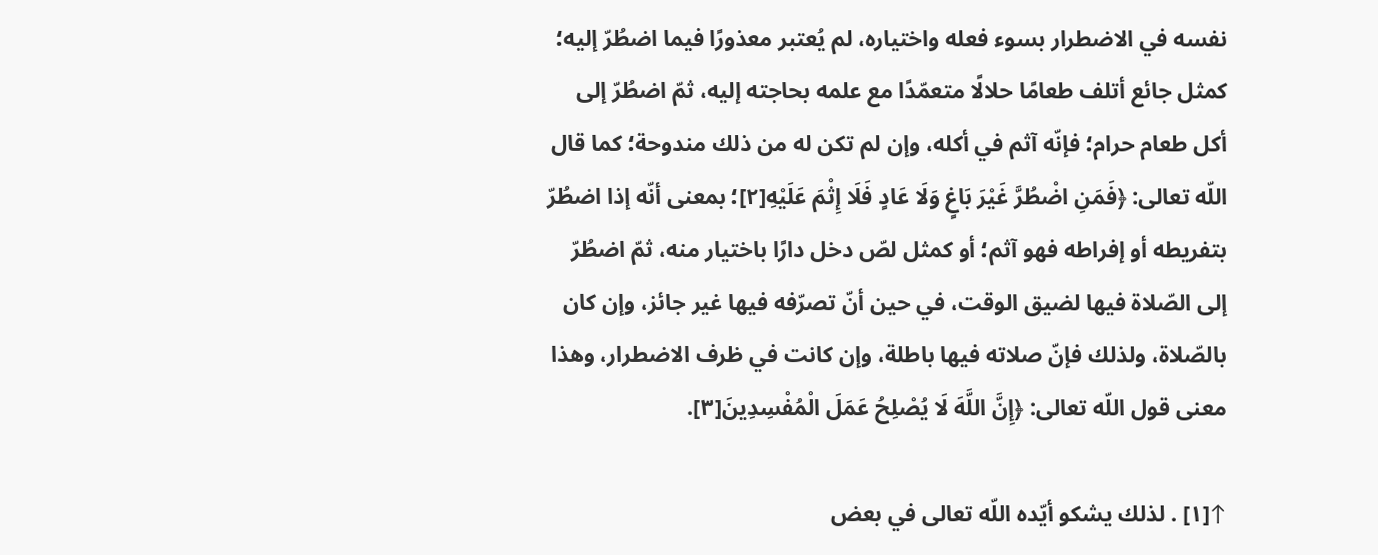نفسه في الاضطرار بسوء فعله واختياره، لم يُعتبر معذورًا فيما اضطُرّ إليه؛ كمثل جائع أتلف طعامًا حلالًا متعمّدًا مع علمه بحاجته إليه، ثمّ اضطُرّ إلى أكل طعام حرام؛ فإنّه آثم في أكله، وإن لم تكن له من ذلك مندوحة؛ كما قال اللّه تعالى: ﴿فَمَنِ اضْطُرَّ غَيْرَ بَاغٍ وَلَا عَادٍ فَلَا إِثْمَ عَلَيْهِ[٢]؛ بمعنى أنّه إذا اضطُرّ بتفريطه أو إفراطه فهو آثم؛ أو كمثل لصّ دخل دارًا باختيار منه، ثمّ اضطُرّ إلى الصّلاة فيها لضيق الوقت، في حين أنّ تصرّفه فيها غير جائز، وإن كان بالصّلاة، ولذلك فإنّ صلاته فيها باطلة، وإن كانت في ظرف الاضطرار، وهذا معنى قول اللّه تعالى: ﴿إِنَّ اللَّهَ لَا يُصْلِحُ عَمَلَ الْمُفْسِدِينَ[٣].

↑[١] . لذلك يشكو أيّده اللّه تعالى في بعض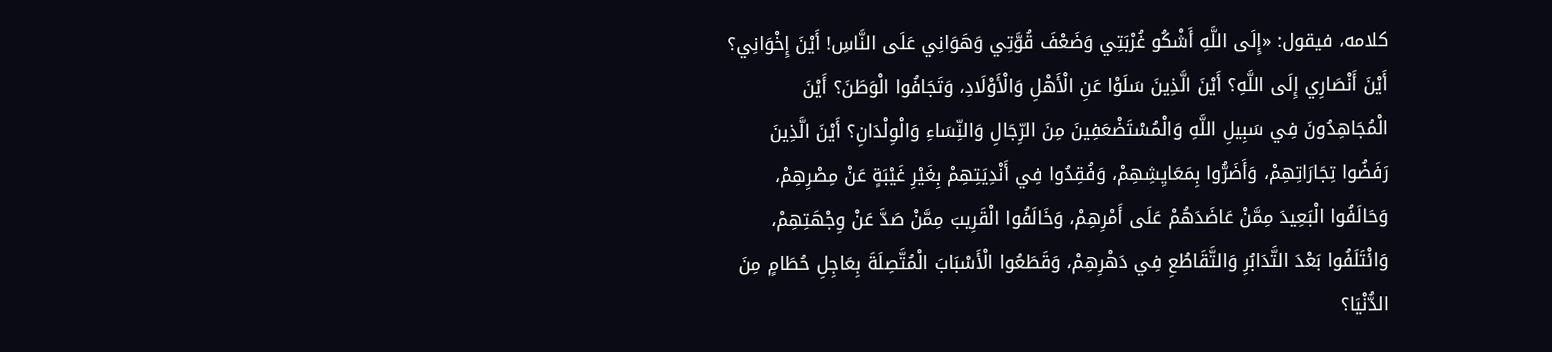كلامه، فيقول: «إِلَى اللَّهِ أَشْكُو غُرْبَتِي وَضَعْفَ قُوَّتِي وَهَوَانِي عَلَى النَّاسِ! أَيْنَ إِخْوَانِي؟ أَيْنَ أَنْصَارِي إِلَى اللَّهِ؟ أَيْنَ الَّذِينَ سَلَوْا عَنِ الْأَهْلِ وَالْأَوْلَادِ، وَتَجَافُوا الْوَطَنَ؟ أَيْنَ الْمُجَاهِدُونَ فِي سَبِيلِ اللَّهِ وَالْمُسْتَضْعَفِينَ مِنَ الرِّجَالِ وَالنِّسَاءِ وَالْوِلْدَانِ؟ أَيْنَ الَّذِينَ رَفَضُوا تِجَارَاتِهِمْ، وَأَضَرُّوا بِمَعَايِشِهِمْ، وَفُقِدُوا فِي أَنْدِيَتِهِمْ بِغَيْرِ غَيْبَةٍ عَنْ مِصْرِهِمْ، وَحَالَفُوا الْبَعِيدَ مِمَّنْ عَاضَدَهُمْ عَلَى أَمْرِهِمْ، وَخَالَفُوا الْقَرِيبَ مِمَّنْ صَدَّ عَنْ وِجْهَتِهِمْ، وَائْتَلَفُوا بَعْدَ التَّدَابُرِ وَالتَّقَاطُعِ فِي دَهْرِهِمْ، وَقَطَعُوا الْأَسْبَابَ الْمُتَّصِلَةَ بِعَاجِلِ حُطَامٍ مِنَ الدُّنْيَا؟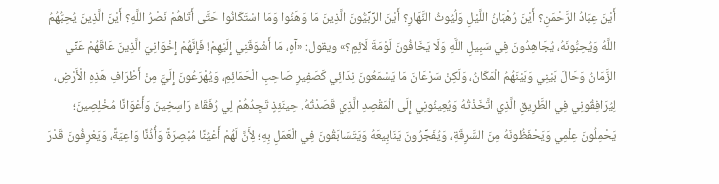أَيْنَ عِبَادُ الرَّحْمَنِ؟ أَيْنَ رُهْبَانُ اللَّيْلِ وَلُيُوثُ النَّهَارِ؟ أَيْنَ الرِّبِّيُّونَ الَّذِينَ مَا وَهَنُوا وَمَا اسْتَكَانُوا حَتَّى أَتَاهُمْ نَصْرُ اللَّهِ؟ أَيْنَ الَّذِينَ يُحِبُّهُمُ اللَّهُ وَيُحِبُّونَهُ، يُجَاهِدُونَ فِي سَبِيلِ اللَّهِ وَلَا يَخَافُونَ لَوْمَةَ لَائِمٍ؟» ويقول: «آهٍ، مَا أَشْوَقَنِي إِلَيْهِمْ! فَإِنَّهُمْ إِخْوَانِيَ الَّذِينَ عَاقَهُمْ عَنِّي الزَّمَانُ وَحَالَ بَيْنِي وَبَيْنَهُمُ الْمَكَانُ، وَلَكِنْ سَرْعَانَ مَا يَسْمَعُونَ نِدَائِي كَصَفِيرِ صَاحِبِ الْحَمَائِمِ، وَيُهْرَعُونَ إِلَيَّ مِنْ أَطْرَافِ هَذِهِ الْأَرْضِ، لِيُرَافِقُونِي فِي الطَّرِيقِ الَّذِي اتَّخَذْتُهُ وَيُعِينُونِي إِلَى الْمَقْصِدِ الَّذِي قَصَدْتُهُ. حِينَئِذٍ تَجِدُهُمْ لِي رُفَقَاءَ رَاسِخِينَ وَأَعْوَانًا مُخْلِصِينَ؛ يَحْمِلُونَ عِلْمِي وَيَحْفَظُونَهُ مِنَ السَّرِقَةِ، وَيُفَجِّرُونَ يَنَابِيعَهُ وَيَتَسَابَقُونَ فِي الْعَمَلِ بِهِ؛ لِأَنَّ لَهُمْ أَعْيُنًا مُبْصِرَةً وَأُذُنًا وَاعِيَةً، وَيَعْرِفُونَ قَدْرَ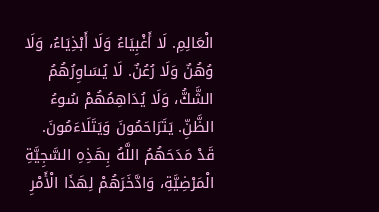الْعَالِمِ. لَا أَغْبِيَاءُ وَلَا أَبْذِيَاءُ، وَلَا وُهُنٌ وَلَا رُعُنٌ. لَا يُسَاوِرُهُمُ الشَّكُّ، وَلَا يُدَاهِمُهُمْ سُوءُ الظَّنِّ. يَتَرَاحَمُونَ وَيَتَلَاءَمُونَ. قَدْ مَدَحَهُمُ اللَّهُ بِهَذِهِ السَّجِيَّةِ الْمَرْضِيَّةِ، وَادَّخَرَهُمْ لِهَذَا الْأَمْرِ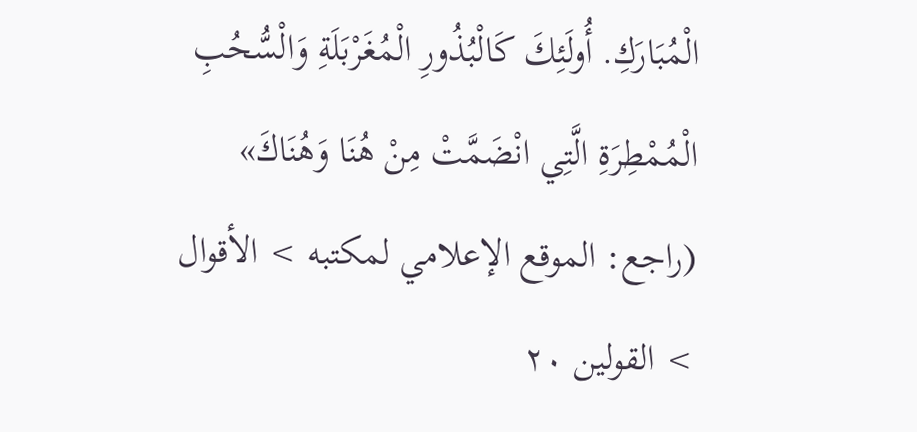الْمُبَارَكِ. أُولَئِكَ كَالْبُذُورِ الْمُغَرْبَلَةِ وَالْسُّحُبِ الْمُمْطِرَةِ الَّتِي انْضَمَّتْ مِنْ هُنَا وَهُنَاكَ» (راجع: الموقع الإعلامي لمكتبه > الأقوال > القولين ٢٠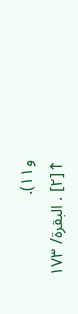و١١).
↑[٢] . البقرة/ ١٧٣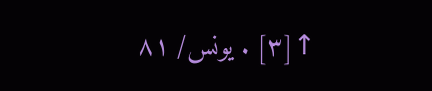↑[٣] . يونس/ ٨١